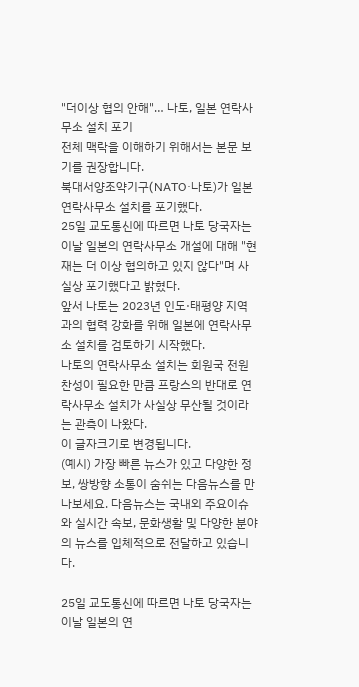"더이상 협의 안해"… 나토, 일본 연락사무소 설치 포기
전체 맥락을 이해하기 위해서는 본문 보기를 권장합니다.
북대서양조약기구(NATO·나토)가 일본 연락사무소 설치를 포기했다.
25일 교도통신에 따르면 나토 당국자는 이날 일본의 연락사무소 개설에 대해 "현재는 더 이상 협의하고 있지 않다"며 사실상 포기했다고 밝혔다.
앞서 나토는 2023년 인도·태평양 지역과의 협력 강화를 위해 일본에 연락사무소 설치를 검토하기 시작했다.
나토의 연락사무소 설치는 회원국 전원 찬성이 필요한 만큼 프랑스의 반대로 연락사무소 설치가 사실상 무산될 것이라는 관측이 나왔다.
이 글자크기로 변경됩니다.
(예시) 가장 빠른 뉴스가 있고 다양한 정보, 쌍방향 소통이 숨쉬는 다음뉴스를 만나보세요. 다음뉴스는 국내외 주요이슈와 실시간 속보, 문화생활 및 다양한 분야의 뉴스를 입체적으로 전달하고 있습니다.

25일 교도통신에 따르면 나토 당국자는 이날 일본의 연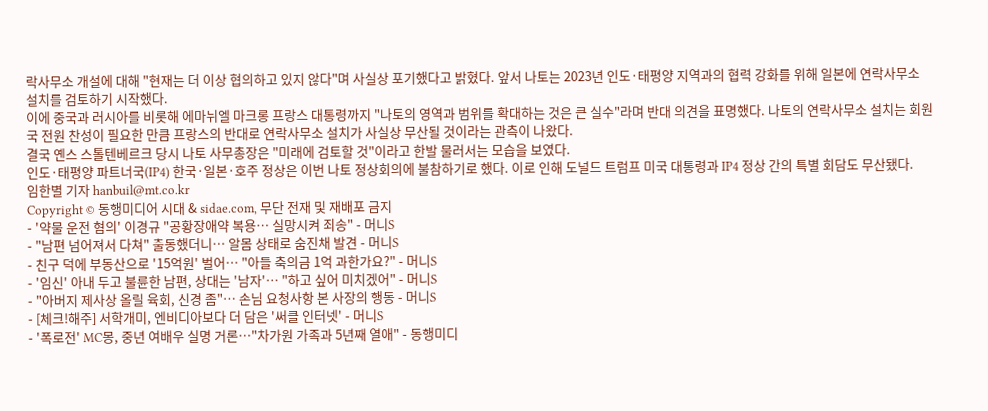락사무소 개설에 대해 "현재는 더 이상 협의하고 있지 않다"며 사실상 포기했다고 밝혔다. 앞서 나토는 2023년 인도·태평양 지역과의 협력 강화를 위해 일본에 연락사무소 설치를 검토하기 시작했다.
이에 중국과 러시아를 비롯해 에마뉘엘 마크롱 프랑스 대통령까지 "나토의 영역과 범위를 확대하는 것은 큰 실수"라며 반대 의견을 표명했다. 나토의 연락사무소 설치는 회원국 전원 찬성이 필요한 만큼 프랑스의 반대로 연락사무소 설치가 사실상 무산될 것이라는 관측이 나왔다.
결국 옌스 스톨텐베르크 당시 나토 사무총장은 "미래에 검토할 것"이라고 한발 물러서는 모습을 보였다.
인도·태평양 파트너국(IP4) 한국·일본·호주 정상은 이번 나토 정상회의에 불참하기로 했다. 이로 인해 도널드 트럼프 미국 대통령과 IP4 정상 간의 특별 회담도 무산됐다.
임한별 기자 hanbuil@mt.co.kr
Copyright © 동행미디어 시대 & sidae.com, 무단 전재 및 재배포 금지
- '약물 운전 혐의' 이경규 "공황장애약 복용… 실망시켜 죄송" - 머니S
- "남편 넘어져서 다쳐" 출동했더니… 알몸 상태로 숨진채 발견 - 머니S
- 친구 덕에 부동산으로 '15억원' 벌어… "아들 축의금 1억 과한가요?" - 머니S
- '임신' 아내 두고 불륜한 남편, 상대는 '남자'… "하고 싶어 미치겠어" - 머니S
- "아버지 제사상 올릴 육회, 신경 좀"… 손님 요청사항 본 사장의 행동 - 머니S
- [체크!해주] 서학개미, 엔비디아보다 더 담은 '써클 인터넷' - 머니S
- '폭로전' MC몽, 중년 여배우 실명 거론…"차가원 가족과 5년째 열애" - 동행미디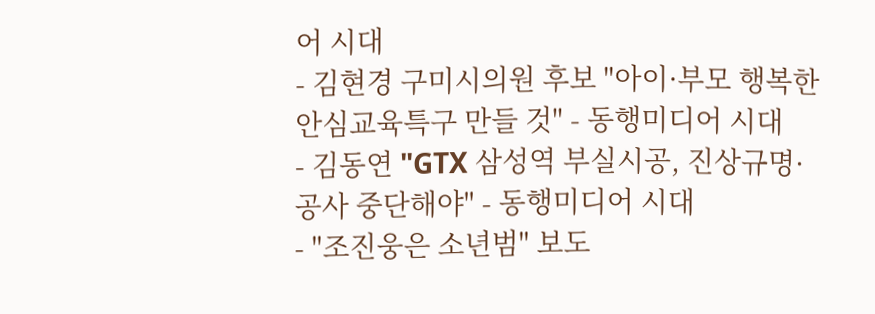어 시대
- 김현경 구미시의원 후보 "아이·부모 행복한 안심교육특구 만들 것" - 동행미디어 시대
- 김동연 "GTX 삼성역 부실시공, 진상규명·공사 중단해야" - 동행미디어 시대
- "조진웅은 소년범" 보도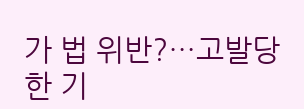가 법 위반?…고발당한 기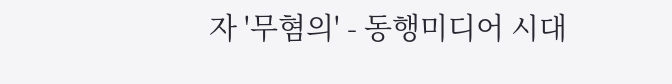자 '무혐의' - 동행미디어 시대